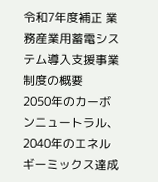令和7年度補正 業務産業用蓄電システム導入支援事業
制度の概要
2050年のカーボンニュートラル、2040年のエネルギーミックス達成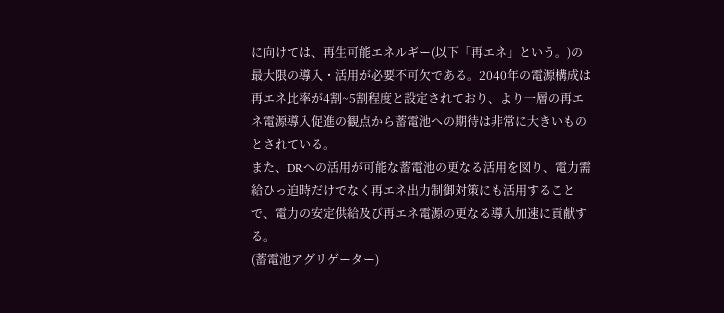に向けては、再生可能エネルギー(以下「再エネ」という。)の最大限の導入・活用が必要不可欠である。2040年の電源構成は再エネ比率が4割~5割程度と設定されており、より一層の再エネ電源導入促進の観点から蓄電池への期待は非常に大きいものとされている。
また、DRへの活用が可能な蓄電池の更なる活用を図り、電力需給ひっ迫時だけでなく再エネ出力制御対策にも活用することで、電力の安定供給及び再エネ電源の更なる導入加速に貢献する。
(蓄電池アグリゲーター)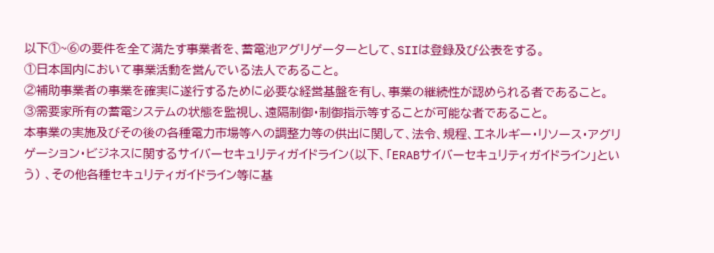以下①~⑥の要件を全て満たす事業者を、蓄電池アグリゲーターとして、SIIは登録及び公表をする。
①日本国内において事業活動を営んでいる法人であること。
②補助事業者の事業を確実に遂行するために必要な経営基盤を有し、事業の継続性が認められる者であること。
③需要家所有の蓄電システムの状態を監視し、遠隔制御・制御指示等することが可能な者であること。
本事業の実施及びその後の各種電力市場等への調整力等の供出に関して、法令、規程、エネルギー・リソース・アグリゲーション・ビジネスに関するサイバーセキュリティガイドライン(以下、「ERABサイバーセキュリティガイドライン」という) 、その他各種セキュリティガイドライン等に基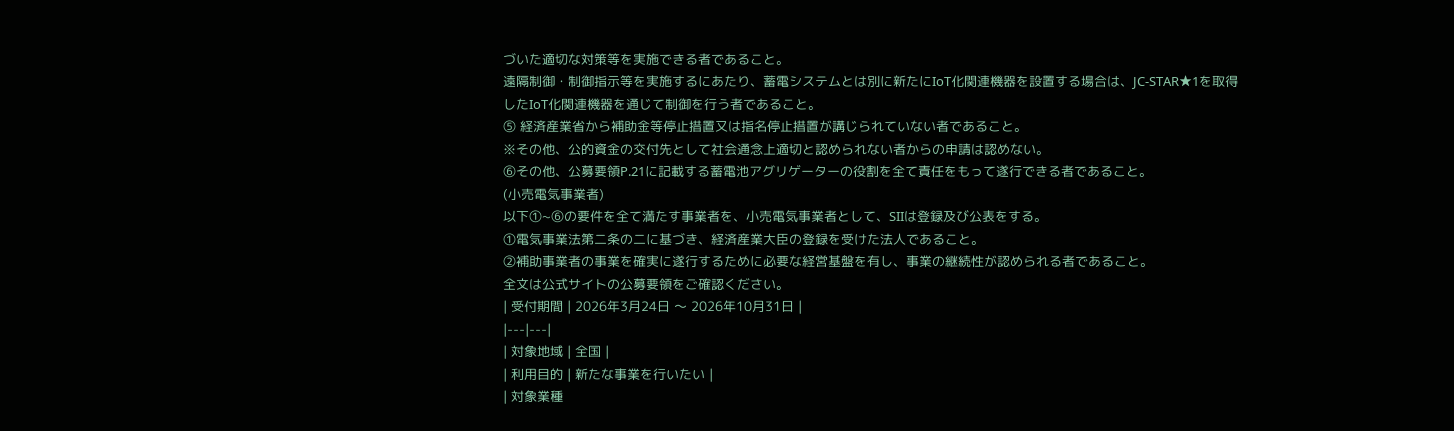づいた適切な対策等を実施できる者であること。
遠隔制御・制御指示等を実施するにあたり、蓄電システムとは別に新たにIoT化関連機器を設置する場合は、JC-STAR★1を取得したIoT化関連機器を通じて制御を行う者であること。
⑤ 経済産業省から補助金等停止措置又は指名停止措置が講じられていない者であること。
※その他、公的資金の交付先として社会通念上適切と認められない者からの申請は認めない。
⑥その他、公募要領P.21に記載する蓄電池アグリゲーターの役割を全て責任をもって遂行できる者であること。
(小売電気事業者)
以下①~⑥の要件を全て満たす事業者を、小売電気事業者として、SIIは登録及び公表をする。
①電気事業法第二条の二に基づき、経済産業大臣の登録を受けた法人であること。
②補助事業者の事業を確実に遂行するために必要な経営基盤を有し、事業の継続性が認められる者であること。
全文は公式サイトの公募要領をご確認ください。
| 受付期間 | 2026年3月24日 〜 2026年10月31日 |
|---|---|
| 対象地域 | 全国 |
| 利用目的 | 新たな事業を行いたい |
| 対象業種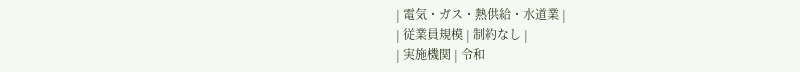| 電気・ガス・熱供給・水道業 |
| 従業員規模 | 制約なし |
| 実施機関 | 令和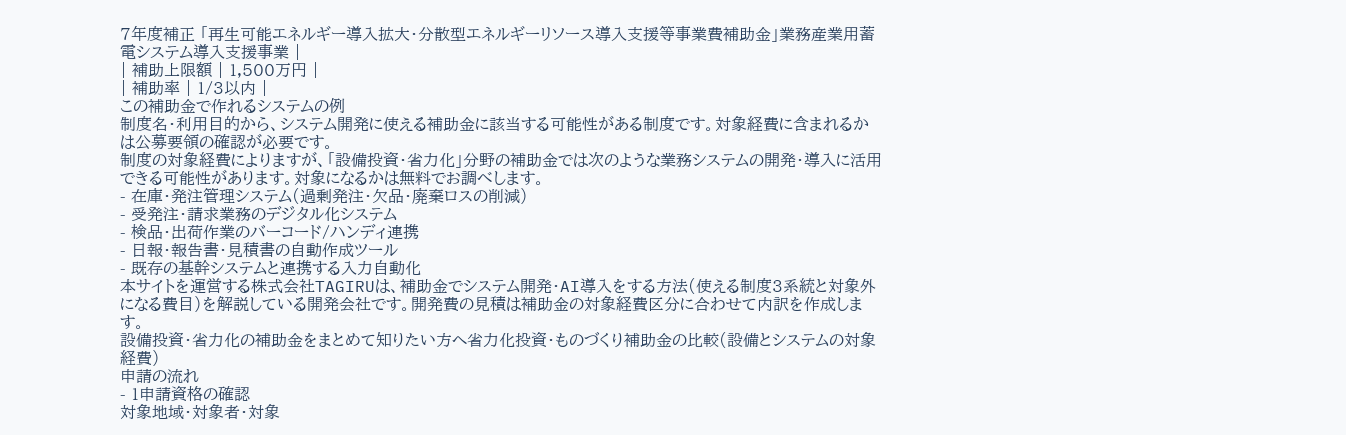7年度補正 「再生可能エネルギー導入拡大・分散型エネルギーリソース導入支援等事業費補助金」業務産業用蓄電システム導入支援事業 |
| 補助上限額 | 1,500万円 |
| 補助率 | 1/3以内 |
この補助金で作れるシステムの例
制度名・利用目的から、システム開発に使える補助金に該当する可能性がある制度です。対象経費に含まれるかは公募要領の確認が必要です。
制度の対象経費によりますが、「設備投資・省力化」分野の補助金では次のような業務システムの開発・導入に活用できる可能性があります。対象になるかは無料でお調べします。
- 在庫・発注管理システム(過剰発注・欠品・廃棄ロスの削減)
- 受発注・請求業務のデジタル化システム
- 検品・出荷作業のバーコード/ハンディ連携
- 日報・報告書・見積書の自動作成ツール
- 既存の基幹システムと連携する入力自動化
本サイトを運営する株式会社TAGIRUは、補助金でシステム開発・AI導入をする方法(使える制度3系統と対象外になる費目)を解説している開発会社です。開発費の見積は補助金の対象経費区分に合わせて内訳を作成します。
設備投資・省力化の補助金をまとめて知りたい方へ省力化投資・ものづくり補助金の比較(設備とシステムの対象経費)
申請の流れ
- 1申請資格の確認
対象地域・対象者・対象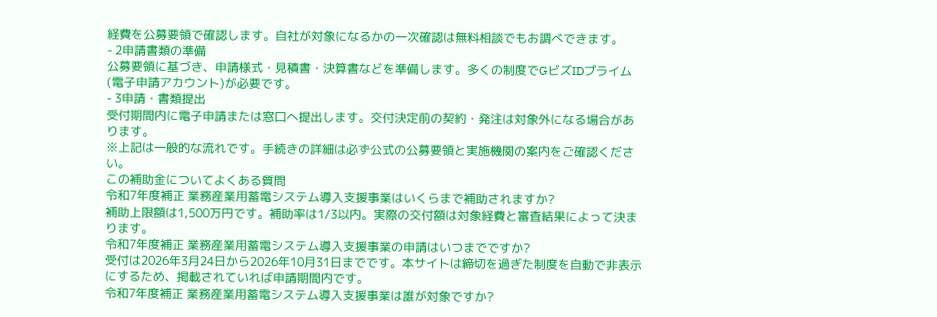経費を公募要領で確認します。自社が対象になるかの一次確認は無料相談でもお調べできます。
- 2申請書類の準備
公募要領に基づき、申請様式・見積書・決算書などを準備します。多くの制度でGビズIDプライム(電子申請アカウント)が必要です。
- 3申請・書類提出
受付期間内に電子申請または窓口へ提出します。交付決定前の契約・発注は対象外になる場合があります。
※上記は一般的な流れです。手続きの詳細は必ず公式の公募要領と実施機関の案内をご確認ください。
この補助金についてよくある質問
令和7年度補正 業務産業用蓄電システム導入支援事業はいくらまで補助されますか?
補助上限額は1,500万円です。補助率は1/3以内。実際の交付額は対象経費と審査結果によって決まります。
令和7年度補正 業務産業用蓄電システム導入支援事業の申請はいつまでですか?
受付は2026年3月24日から2026年10月31日までです。本サイトは締切を過ぎた制度を自動で非表示にするため、掲載されていれば申請期間内です。
令和7年度補正 業務産業用蓄電システム導入支援事業は誰が対象ですか?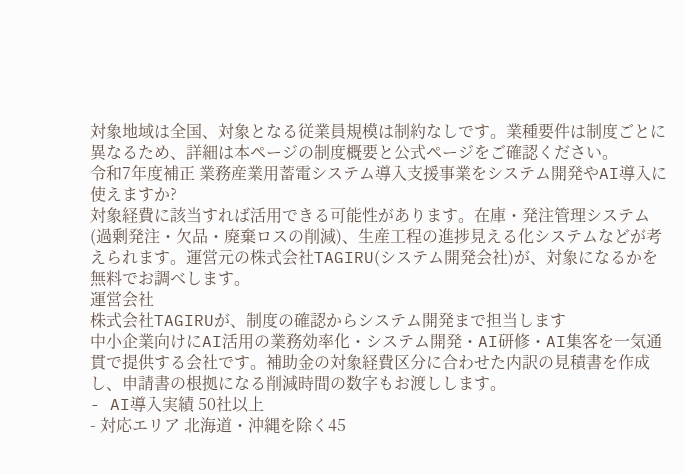対象地域は全国、対象となる従業員規模は制約なしです。業種要件は制度ごとに異なるため、詳細は本ページの制度概要と公式ページをご確認ください。
令和7年度補正 業務産業用蓄電システム導入支援事業をシステム開発やAI導入に使えますか?
対象経費に該当すれば活用できる可能性があります。在庫・発注管理システム(過剰発注・欠品・廃棄ロスの削減)、生産工程の進捗見える化システムなどが考えられます。運営元の株式会社TAGIRU(システム開発会社)が、対象になるかを無料でお調べします。
運営会社
株式会社TAGIRUが、制度の確認からシステム開発まで担当します
中小企業向けにAI活用の業務効率化・システム開発・AI研修・AI集客を一気通貫で提供する会社です。補助金の対象経費区分に合わせた内訳の見積書を作成し、申請書の根拠になる削減時間の数字もお渡しします。
- AI導入実績 50社以上
- 対応エリア 北海道・沖縄を除く45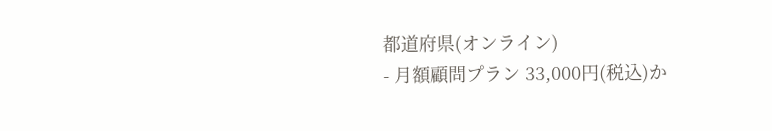都道府県(オンライン)
- 月額顧問プラン 33,000円(税込)か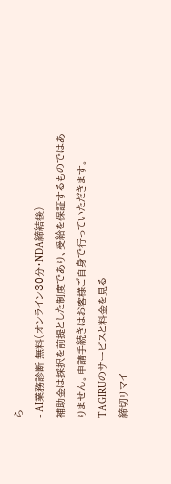ら
- AI業務診断 無料(オンライン30分・NDA締結後)
補助金は採択を前提とした制度であり、受給を保証するものではありません。申請手続きはお客様ご自身で行っていただきます。 TAGIRUのサービスと料金を見る
締切リマイ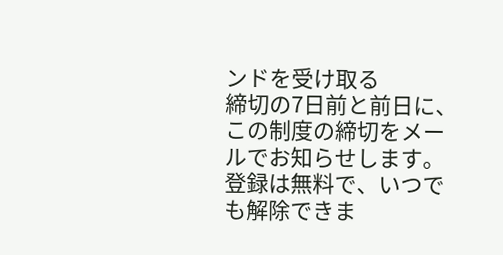ンドを受け取る
締切の7日前と前日に、この制度の締切をメールでお知らせします。登録は無料で、いつでも解除できま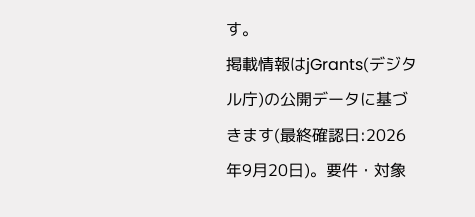す。
掲載情報はjGrants(デジタル庁)の公開データに基づきます(最終確認日:2026年9月20日)。要件・対象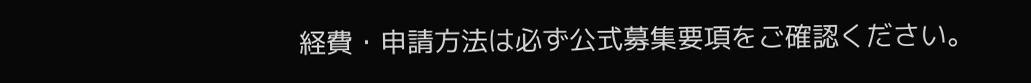経費・申請方法は必ず公式募集要項をご確認ください。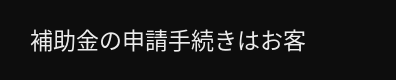補助金の申請手続きはお客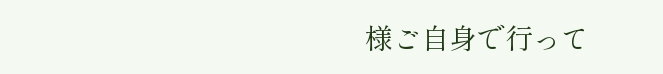様ご自身で行って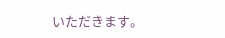いただきます。